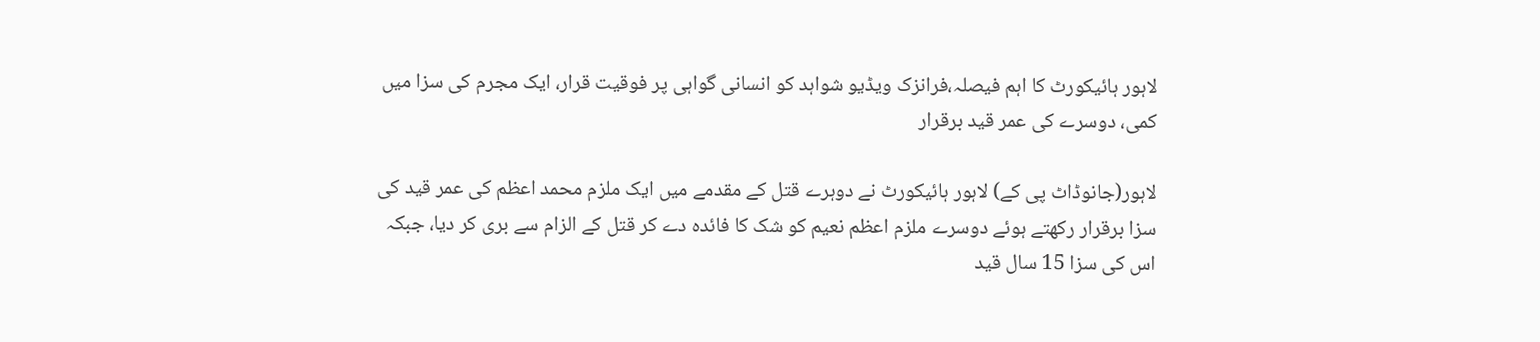لاہور ہائیکورٹ کا اہم فیصلہ،فرانزک ویڈیو شواہد کو انسانی گواہی پر فوقیت قرار، ایک مجرم کی سزا میں کمی، دوسرے کی عمر قید برقرار

لاہور(جانوڈاٹ پی کے) لاہور ہائیکورٹ نے دوہرے قتل کے مقدمے میں ایک ملزم محمد اعظم کی عمر قید کی سزا برقرار رکھتے ہوئے دوسرے ملزم اعظم نعیم کو شک کا فائدہ دے کر قتل کے الزام سے بری کر دیا، جبکہ اس کی سزا 15 سال قید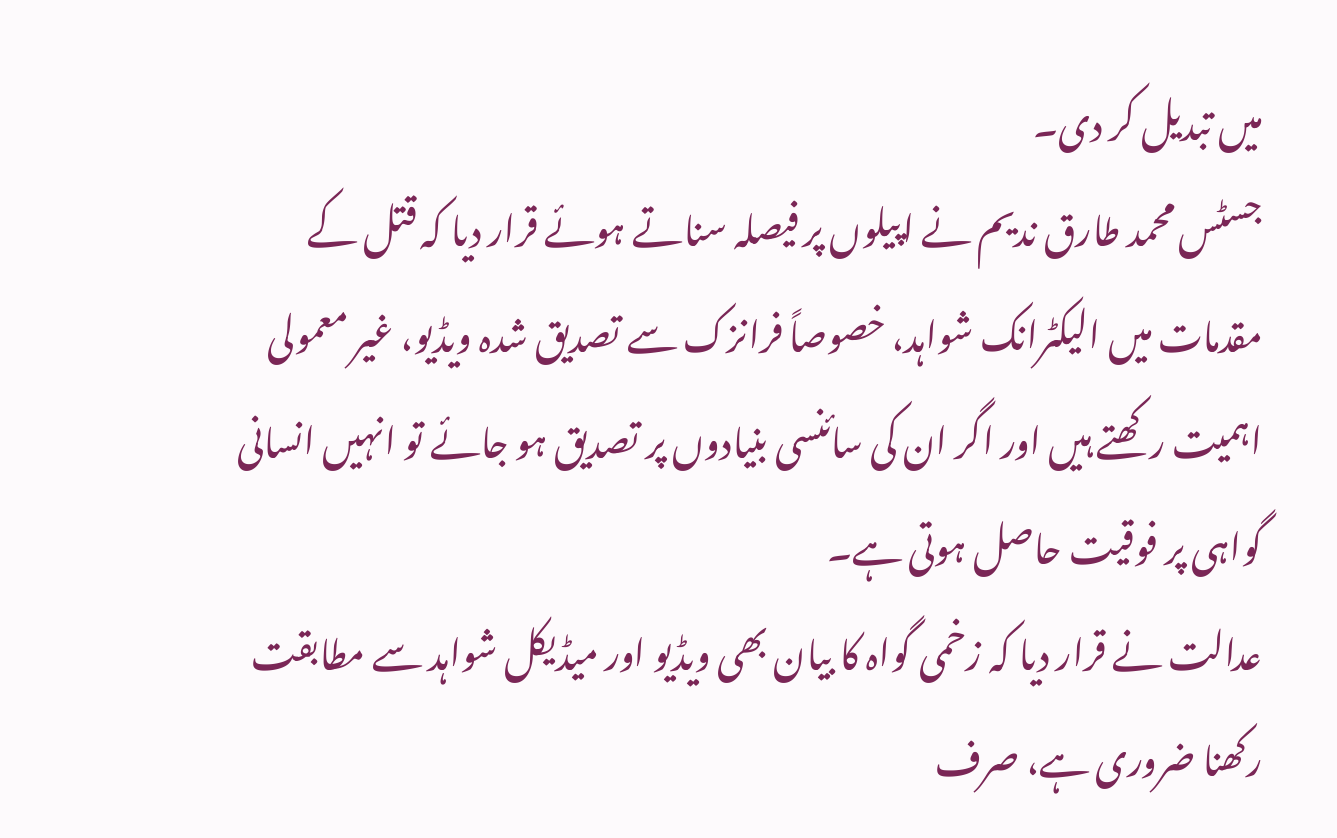میں تبدیل کر دی۔
جسٹس محمد طارق ندیم نے اپیلوں پر فیصلہ سناتے ہوئے قرار دیا کہ قتل کے مقدمات میں الیکٹرانک شواہد، خصوصاً فرانزک سے تصدیق شدہ ویڈیو، غیر معمولی اہمیت رکھتے ہیں اور اگر ان کی سائنسی بنیادوں پر تصدیق ہو جائے تو انہیں انسانی گواہی پر فوقیت حاصل ہوتی ہے۔
عدالت نے قرار دیا کہ زخمی گواہ کا بیان بھی ویڈیو اور میڈیکل شواہد سے مطابقت رکھنا ضروری ہے، صرف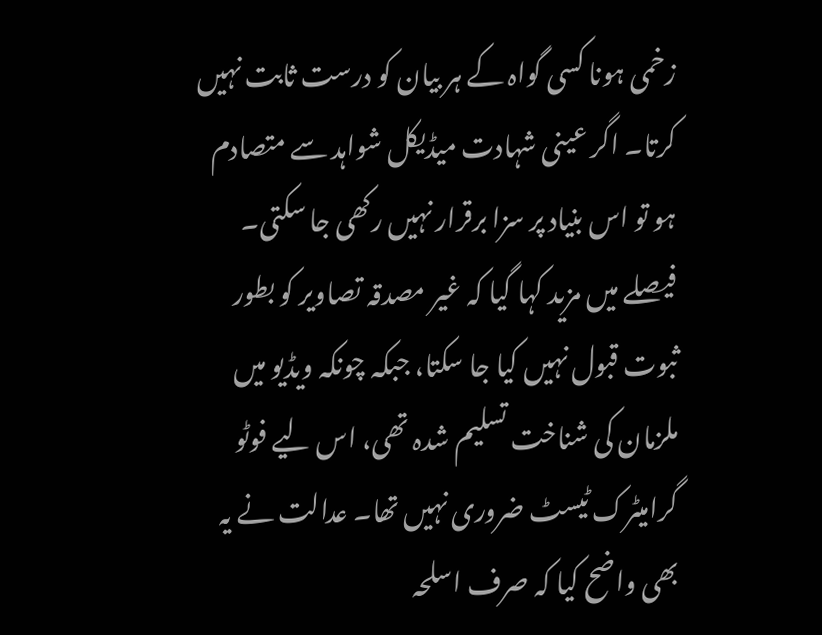زخمی ہونا کسی گواہ کے ہر بیان کو درست ثابت نہیں کرتا۔ اگر عینی شہادت میڈیکل شواہد سے متصادم ہو تو اس بنیاد پر سزا برقرار نہیں رکھی جا سکتی۔
فیصلے میں مزید کہا گیا کہ غیر مصدقہ تصاویر کو بطور ثبوت قبول نہیں کیا جا سکتا، جبکہ چونکہ ویڈیو میں ملزمان کی شناخت تسلیم شدہ تھی، اس لیے فوٹو گرامیٹرک ٹیسٹ ضروری نہیں تھا۔ عدالت نے یہ بھی واضح کیا کہ صرف اسلحہ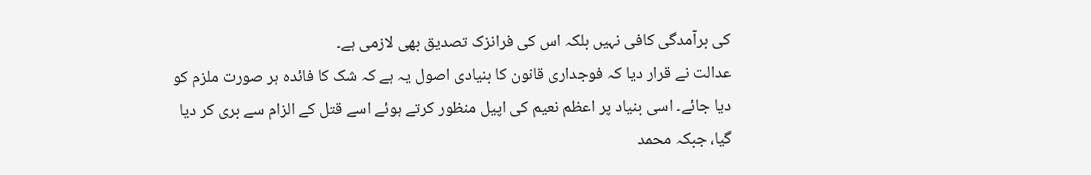کی برآمدگی کافی نہیں بلکہ اس کی فرانزک تصدیق بھی لازمی ہے۔
عدالت نے قرار دیا کہ فوجداری قانون کا بنیادی اصول یہ ہے کہ شک کا فائدہ ہر صورت ملزم کو دیا جائے۔ اسی بنیاد پر اعظم نعیم کی اپیل منظور کرتے ہوئے اسے قتل کے الزام سے بری کر دیا گیا، جبکہ محمد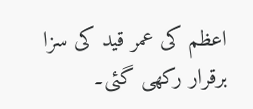اعظم کی عمر قید کی سزا برقرار رکھی گئی۔